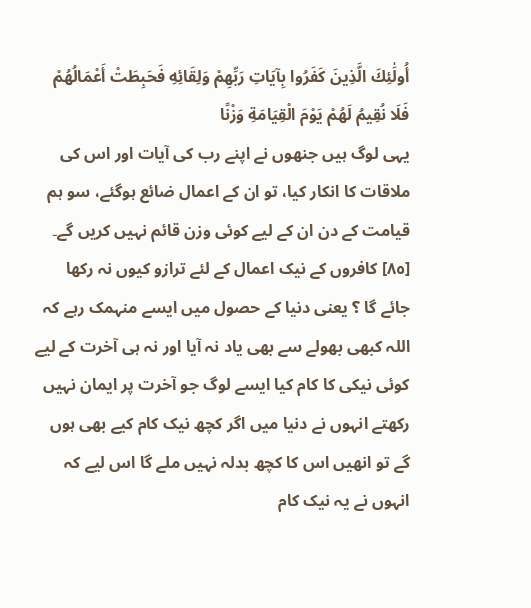أُولَٰئِكَ الَّذِينَ كَفَرُوا بِآيَاتِ رَبِّهِمْ وَلِقَائِهِ فَحَبِطَتْ أَعْمَالُهُمْ فَلَا نُقِيمُ لَهُمْ يَوْمَ الْقِيَامَةِ وَزْنًا
یہی لوگ ہیں جنھوں نے اپنے رب کی آیات اور اس کی ملاقات کا انکار کیا، تو ان کے اعمال ضائع ہوگئے، سو ہم قیامت کے دن ان کے لیے کوئی وزن قائم نہیں کریں گے۔
[٨٥] کافروں کے نیک اعمال کے لئے ترازو کیوں نہ رکھا جائے گا ؟ یعنی دنیا کے حصول میں ایسے منہمک رہے کہ اللہ کبھی بھولے سے بھی یاد نہ آیا اور نہ ہی آخرت کے لیے کوئی نیکی کا کام کیا ایسے لوگ جو آخرت پر ایمان نہیں رکھتے انہوں نے دنیا میں اگر کچھ نیک کام کیے بھی ہوں گے تو انھیں اس کا کچھ بدلہ نہیں ملے گا اس لیے کہ انہوں نے یہ نیک کام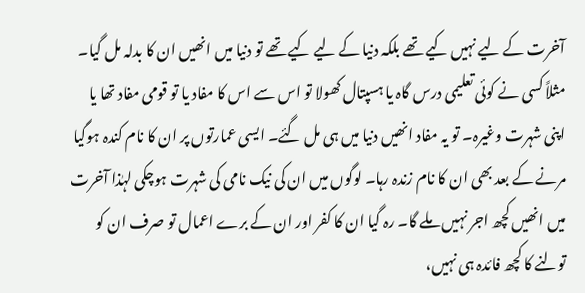آخرت کے لیے نہیں کیے تھے بلکہ دنیا کے لیے کیے تھے تو دنیا میں انھیں ان کا بدلہ مل گیا۔ مثلاً کسی نے کوئی تعلیمی درس گاہ یا ہسپتال کھولا تو اس سے اس کا مفاد یا تو قومی مفاد تھا یا اپنی شہرت وغیرہ۔ تو یہ مفاد انھیں دنیا میں ہی مل گئے۔ ایسی عمارتوں پر ان کا نام کندہ ہوگیا مرنے کے بعد بھی ان کا نام زندہ رہا۔ لوگوں میں ان کی نیک نامی کی شہرت ہوچکی لہٰذا آخرت میں انھیں کچھ اجر نہیں ملے گا۔ رہ گیا ان کا کفر اور ان کے برے اعمال تو صرف ان کو تولنے کا کچھ فائدہ ہی نہیں،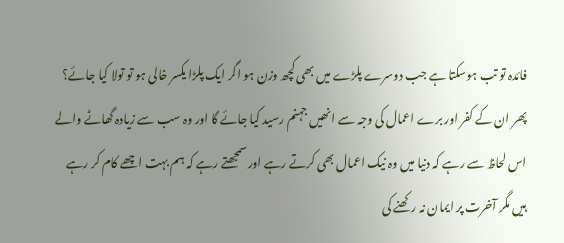فائدہ تو تب ہوسکتا ہے جب دوسرے پلڑے میں بھی کچھ وزن ہو اگر ایک پلڑا یکسر خالی ہو تو تولا کیا جائے؟ پھر ان کے کفر اور برے اعمال کی وجہ سے انھیں جہنم رسید کیا جائے گا اور وہ سب سے زیادہ گھاٹے والے اس لحاظ سے رہے کہ دنیا میں وہ نیک اعمال بھی کرتے رہے اور سمجھتے رہے کہ ہم بہت اچھے کام کر رہے ہیں مگر آخرت پر ایمان نہ رکھنے کی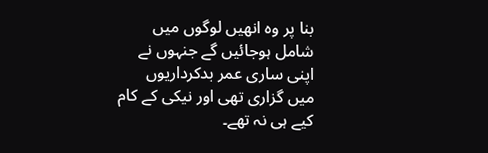بنا پر وہ انھیں لوگوں میں شامل ہوجائیں گے جنہوں نے اپنی ساری عمر بدکرداریوں میں گزاری تھی اور نیکی کے کام کیے ہی نہ تھے۔